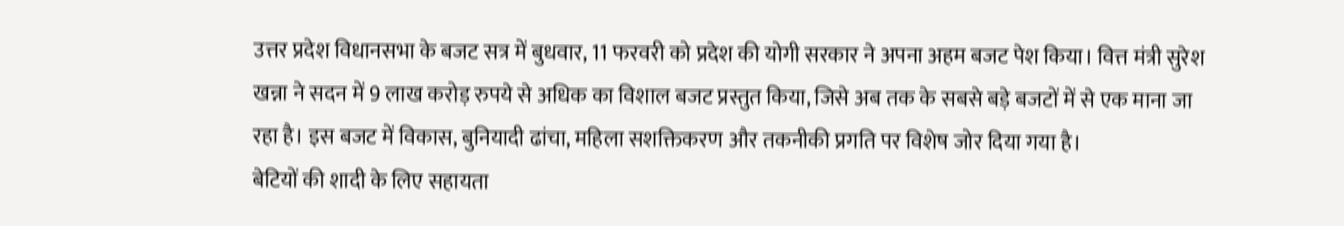उत्तर प्रदेश विधानसभा के बजट सत्र में बुधवार, 11 फरवरी को प्रदेश की योगी सरकार ने अपना अहम बजट पेश किया। वित्त मंत्री सुरेश खन्ना ने सदन में 9 लाख करोड़ रुपये से अधिक का विशाल बजट प्रस्तुत किया, जिसे अब तक के सबसे बड़े बजटों में से एक माना जा रहा है। इस बजट में विकास, बुनियादी ढांचा, महिला सशक्तिकरण और तकनीकी प्रगति पर विशेष जोर दिया गया है।
बेटियों की शादी के लिए सहायता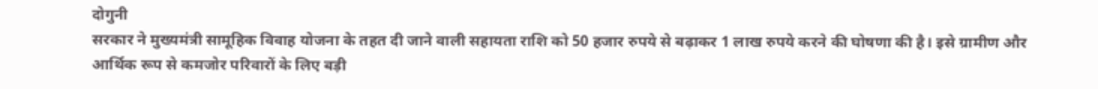दोगुनी
सरकार ने मुख्यमंत्री सामूहिक विवाह योजना के तहत दी जाने वाली सहायता राशि को 50 हजार रुपये से बढ़ाकर 1 लाख रुपये करने की घोषणा की है। इसे ग्रामीण और आर्थिक रूप से कमजोर परिवारों के लिए बड़ी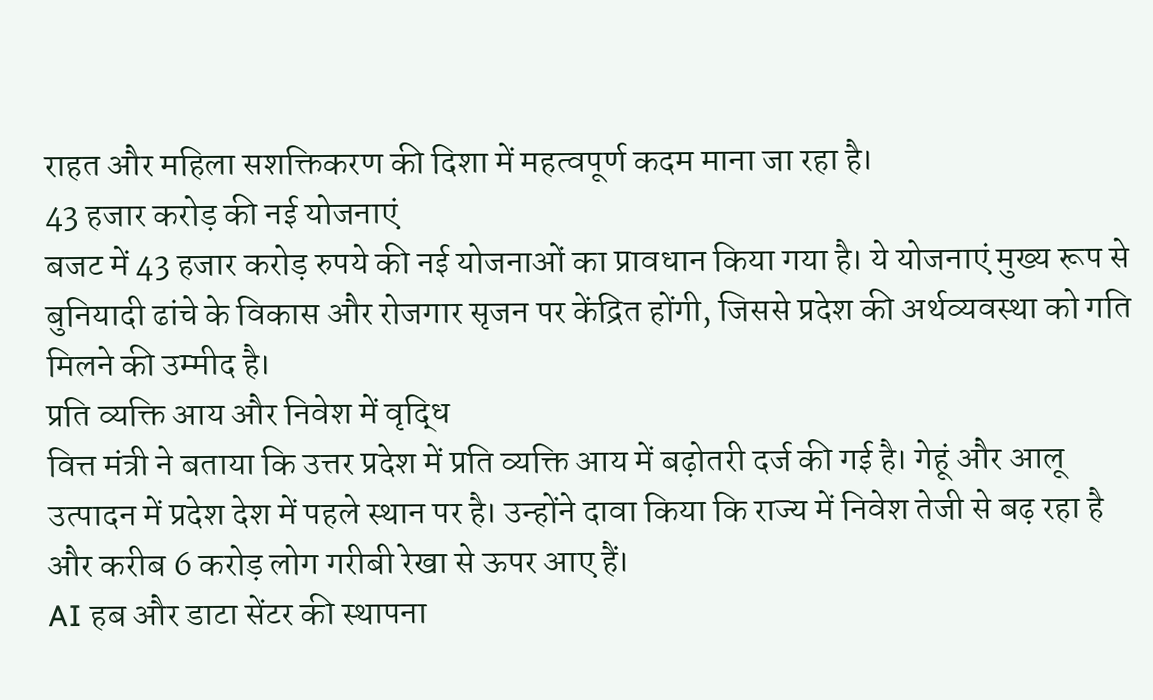राहत और महिला सशक्तिकरण की दिशा में महत्वपूर्ण कदम माना जा रहा है।
43 हजार करोड़ की नई योजनाएं
बजट में 43 हजार करोड़ रुपये की नई योजनाओं का प्रावधान किया गया है। ये योजनाएं मुख्य रूप से बुनियादी ढांचे के विकास और रोजगार सृजन पर केंद्रित होंगी, जिससे प्रदेश की अर्थव्यवस्था को गति मिलने की उम्मीद है।
प्रति व्यक्ति आय और निवेश में वृद्धि
वित्त मंत्री ने बताया कि उत्तर प्रदेश में प्रति व्यक्ति आय में बढ़ोतरी दर्ज की गई है। गेहूं और आलू उत्पादन में प्रदेश देश में पहले स्थान पर है। उन्होंने दावा किया कि राज्य में निवेश तेजी से बढ़ रहा है और करीब 6 करोड़ लोग गरीबी रेखा से ऊपर आए हैं।
AI हब और डाटा सेंटर की स्थापना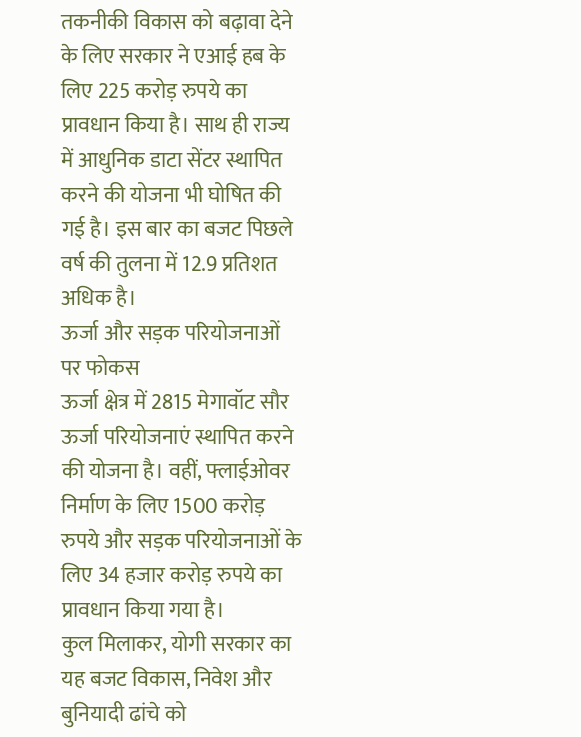तकनीकी विकास को बढ़ावा देने के लिए सरकार ने एआई हब के लिए 225 करोड़ रुपये का प्रावधान किया है। साथ ही राज्य में आधुनिक डाटा सेंटर स्थापित करने की योजना भी घोषित की गई है। इस बार का बजट पिछले वर्ष की तुलना में 12.9 प्रतिशत अधिक है।
ऊर्जा और सड़क परियोजनाओं पर फोकस
ऊर्जा क्षेत्र में 2815 मेगावॉट सौर ऊर्जा परियोजनाएं स्थापित करने की योजना है। वहीं, फ्लाईओवर निर्माण के लिए 1500 करोड़ रुपये और सड़क परियोजनाओं के लिए 34 हजार करोड़ रुपये का प्रावधान किया गया है।
कुल मिलाकर, योगी सरकार का यह बजट विकास, निवेश और बुनियादी ढांचे को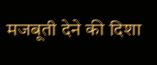मजबूती देने की दिशा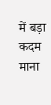में बड़ा कदम माना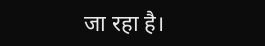जा रहा है।